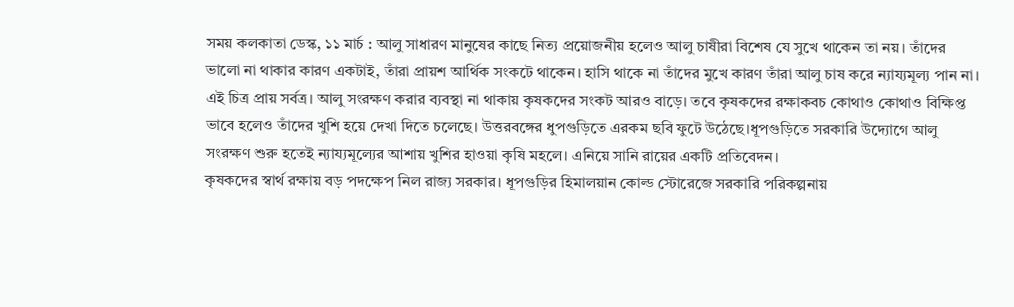সময় কলকাতা ডেস্ক, ১১ মার্চ : আলু সাধারণ মানুষের কাছে নিত্য প্রয়োজনীয় হলেও আলু চাষীরা বিশেষ যে সুখে থাকেন তা নয়। তাঁদের ভালো না থাকার কারণ একটাই, তাঁরা প্রায়শ আর্থিক সংকটে থাকেন। হাসি থাকে না তাঁদের মুখে কারণ তাঁরা আলু চাষ করে ন্যায্যমূল্য পান না। এই চিত্র প্রায় সর্বত্র। আলু সংরক্ষণ করার ব্যবস্থা না থাকায় কৃষকদের সংকট আরও বাড়ে। তবে কৃষকদের রক্ষাকবচ কোথাও কোথাও বিক্ষিপ্ত ভাবে হলেও তাঁদের খুশি হয়ে দেখা দিতে চলেছে। উত্তরবঙ্গের ধুপগুড়িতে এরকম ছবি ফুটে উঠেছে।ধূপগুড়িতে সরকারি উদ্যোগে আলু সংরক্ষণ শুরু হতেই ন্যায্যমূল্যের আশায় খুশির হাওয়া কৃষি মহলে। এনিয়ে সানি রায়ের একটি প্রতিবেদন।
কৃষকদের স্বার্থ রক্ষায় বড় পদক্ষেপ নিল রাজ্য সরকার। ধূপগুড়ির হিমালয়ান কোল্ড স্টোরেজে সরকারি পরিকল্পনায়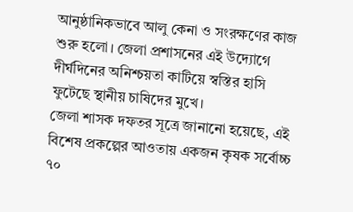আনুষ্ঠানিকভাবে আলু কেনা ও সংরক্ষণের কাজ শুরু হলো। জেলা প্রশাসনের এই উদ্যোগে দীর্ঘদিনের অনিশ্চয়তা কাটিয়ে স্বস্তির হাসি ফুটেছে স্থানীয় চাষিদের মুখে।
জেলা শাসক দফতর সূত্রে জানানো হয়েছে, এই বিশেষ প্রকল্পের আওতায় একজন কৃষক সর্বোচ্চ ৭০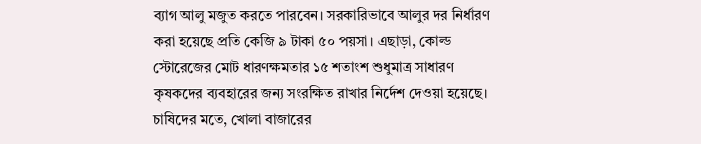ব্যাগ আলু মজুত করতে পারবেন। সরকারিভাবে আলুর দর নির্ধারণ করা হয়েছে প্রতি কেজি ৯ টাকা ৫০ পয়সা। এছাড়া, কোল্ড স্টোরেজের মোট ধারণক্ষমতার ১৫ শতাংশ শুধুমাত্র সাধারণ কৃষকদের ব্যবহারের জন্য সংরক্ষিত রাখার নির্দেশ দেওয়া হয়েছে।
চাষিদের মতে, খোলা বাজারের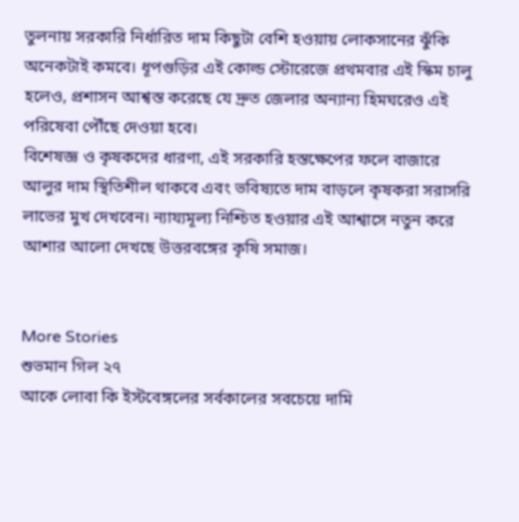তুলনায় সরকারি নির্ধারিত দাম কিছুটা বেশি হওয়ায় লোকসানের ঝুঁকি অনেকটাই কমবে। ধূপগুড়ির এই কোল্ড স্টোরেজে প্রথমবার এই স্কিম চালু হলেও, প্রশাসন আশ্বস্ত করেছে যে দ্রুত জেলার অন্যান্য হিমঘরেও এই পরিষেবা পৌঁছে দেওয়া হবে।
বিশেষজ্ঞ ও কৃষকদের ধারণা, এই সরকারি হস্তক্ষেপের ফলে বাজারে আলুর দাম স্থিতিশীল থাকবে এবং ভবিষ্যতে দাম বাড়লে কৃষকরা সরাসরি লাভের মুখ দেখবেন। ন্যায্যমূল্য নিশ্চিত হওয়ার এই আশ্বাসে নতুন করে আশার আলো দেখছে উত্তরবঙ্গের কৃষি সমাজ।


More Stories
শুভমান গিল ২৭
আকে লোবা কি ইস্টবেঙ্গলের সর্বকালের সবচেয়ে দামি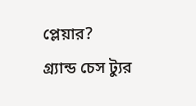প্লেয়ার?
গ্র্যান্ড চেস ট্যুর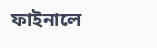ফাইনালে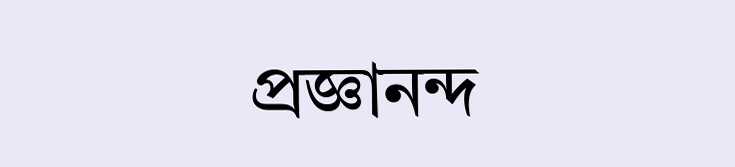প্রজ্ঞানন্দ